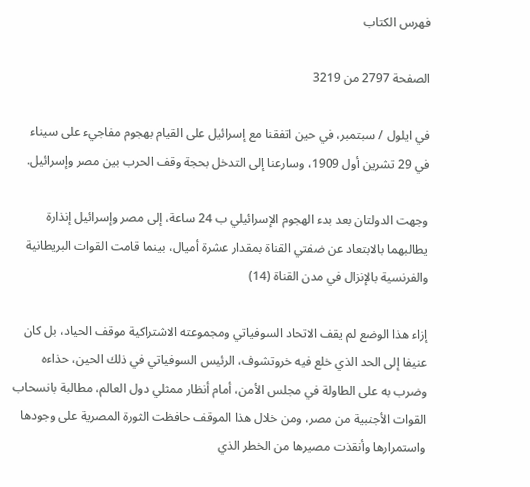فهرس الكتاب

الصفحة 2797 من 3219

في ايلول / سبتمبر، في حين اتفقنا مع إسرائيل على القيام بهجوم مفاجيء على سيناء في 29 تشرين أول 1909، وسارعنا إلى التدخل بحجة وقف الحرب بين مصر وإسرائيل.

وجهت الدولتان بعد بدء الهجوم الإسرائيلي ب 24 ساعة، إلى مصر وإسرائيل إنذارة يطالبهما بالابتعاد عن ضفتي القناة بمقدار عشرة أميال، بينما قامت القوات البريطانية والفرنسية بالإنزال في مدن القناة (14)

إزاء هذا الوضع لم يقف الاتحاد السوفياتي ومجموعته الاشتراكية موقف الحياد، بل كان عنيفا إلى الحد الذي خلع فيه خروتشوف، الرئيس السوفياتي في ذلك الحين، حذاءه وضرب به على الطاولة في مجلس الأمن، أمام أنظار ممثلي دول العالم، مطالبة بانسحاب القوات الأجنبية من مصر، ومن خلال هذا الموقف حافظت الثورة المصرية على وجودها واستمرارها وأنقذت مصيرها من الخطر الذي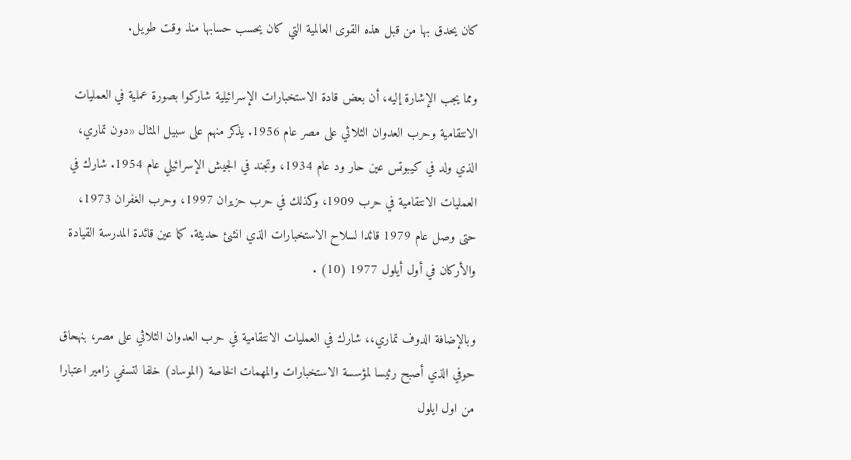كان يحدق بها من قبل هذه القوى العالمية التي كان يحسب حسابها منذ وقت طويل.

ومما يجب الإشارة إليه، أن بعض قادة الاستخبارات الإسرائيلية شاركوا بصورة عملية في العمليات الانتقامية وحرب العدوان الثلاثي على مصر عام 1956. يذكر منهم على سبيل المثال «دون تماري، الذي ولد في كيبوتس عين حار ود عام 1934، وتجند في الجيش الإسرائيلي عام 1954. شارك في العمليات الانتقامية في حرب 1909، وكذلك في حرب حزيران 1997، وحرب الغفران 1973، حتى وصل عام 1979 قائدا لسلاح الاستخبارات الذي انشئ حديثة. كما عين قائدة المدرسة القيادة والأركان في أول أيلول 1977 (10) .

وبالإضافة الدوف تماري،، شارك في العمليات الانتقامية في حرب العدوان الثلاثي على مصر، بنهحاق حوفي الذي أصبح رئيسا لمؤسسة الاستخبارات والمهمات الخاصة (الموساد) خلفا لتسفي زامير اعتبارا من اول ايلول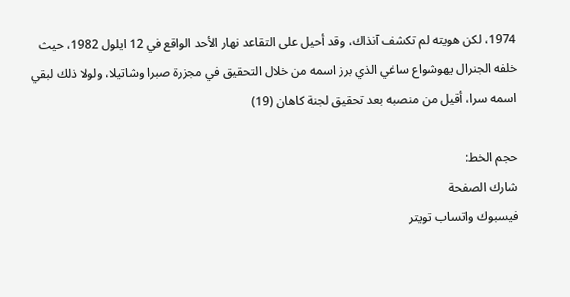1974، لكن هويته لم تكشف آنذاك، وقد أحيل على التقاعد نهار الأحد الواقع في 12 ايلول 1982، حيث خلفه الجنرال يهوشواع ساغي الذي برز اسمه من خلال التحقيق في مجزرة صبرا وشاتيلا، ولولا ذلك لبقي اسمه سرا، أقيل من منصبه بعد تحقيق لجنة کاهان (19)

حجم الخط:
شارك الصفحة
فيسبوك واتساب تويتر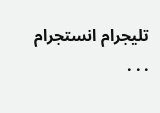تليجرام انستجرام
. . .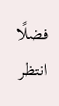فضلًا انتظر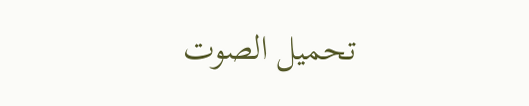تحميل الصوت